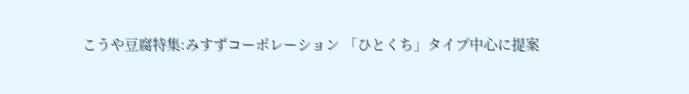こうや豆腐特集:みすずコーポレーション 「ひとくち」タイプ中心に提案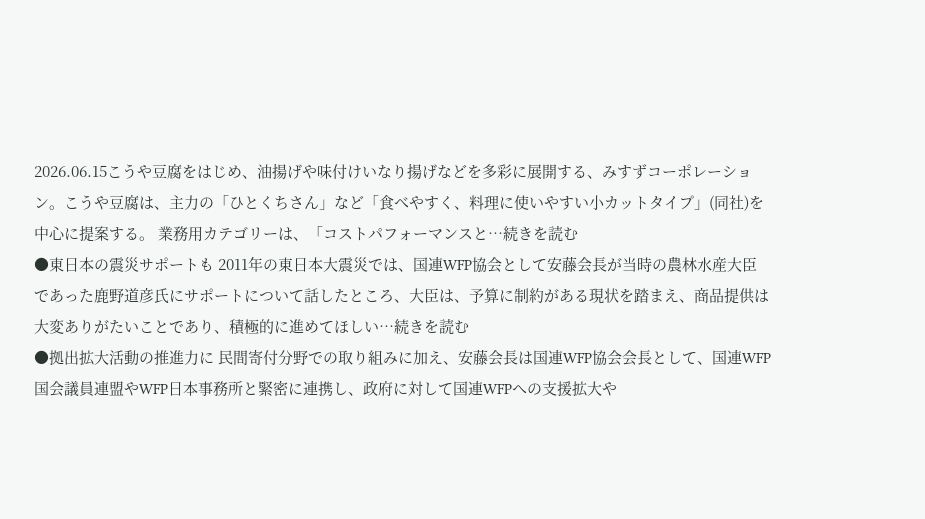2026.06.15こうや豆腐をはじめ、油揚げや味付けいなり揚げなどを多彩に展開する、みすずコーポレーション。こうや豆腐は、主力の「ひとくちさん」など「食べやすく、料理に使いやすい小カットタイプ」(同社)を中心に提案する。 業務用カテゴリーは、「コストパフォーマンスと…続きを読む
●東日本の震災サポートも 2011年の東日本大震災では、国連WFP協会として安藤会長が当時の農林水産大臣であった鹿野道彦氏にサポートについて話したところ、大臣は、予算に制約がある現状を踏まえ、商品提供は大変ありがたいことであり、積極的に進めてほしい…続きを読む
●拠出拡大活動の推進力に 民間寄付分野での取り組みに加え、安藤会長は国連WFP協会会長として、国連WFP国会議員連盟やWFP日本事務所と緊密に連携し、政府に対して国連WFPへの支援拡大や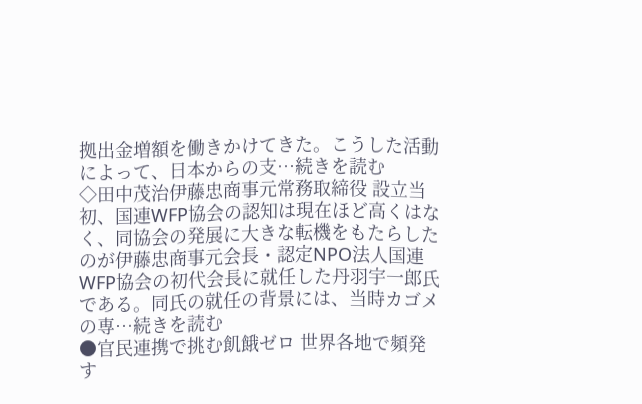拠出金増額を働きかけてきた。こうした活動によって、日本からの支…続きを読む
◇田中茂治伊藤忠商事元常務取締役 設立当初、国連WFP協会の認知は現在ほど高くはなく、同協会の発展に大きな転機をもたらしたのが伊藤忠商事元会長・認定NPO法人国連WFP協会の初代会長に就任した丹羽宇一郎氏である。同氏の就任の背景には、当時カゴメの専…続きを読む
●官民連携で挑む飢餓ゼロ 世界各地で頻発す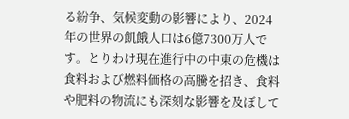る紛争、気候変動の影響により、2024年の世界の飢餓人口は6億7300万人です。とりわけ現在進行中の中東の危機は食料および燃料価格の高騰を招き、食料や肥料の物流にも深刻な影響を及ぼして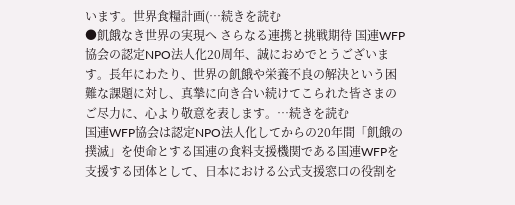います。世界食糧計画(…続きを読む
●飢餓なき世界の実現へ さらなる連携と挑戦期待 国連WFP協会の認定NPO法人化20周年、誠におめでとうございます。長年にわたり、世界の飢餓や栄養不良の解決という困難な課題に対し、真摯に向き合い続けてこられた皆さまのご尽力に、心より敬意を表します。…続きを読む
国連WFP協会は認定NPO法人化してからの20年間「飢餓の撲滅」を使命とする国連の食料支援機関である国連WFPを支援する団体として、日本における公式支援窓口の役割を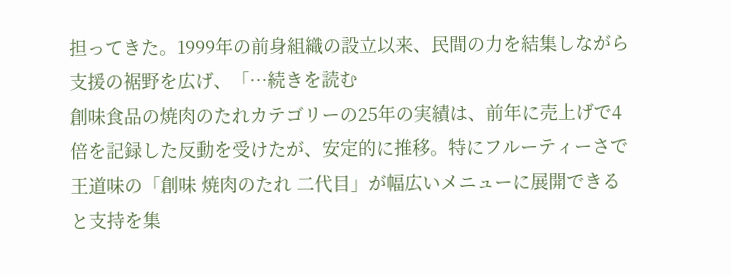担ってきた。1999年の前身組織の設立以来、民間の力を結集しながら支援の裾野を広げ、「…続きを読む
創味食品の焼肉のたれカテゴリーの25年の実績は、前年に売上げで4倍を記録した反動を受けたが、安定的に推移。特にフルーティーさで王道味の「創味 焼肉のたれ 二代目」が幅広いメニューに展開できると支持を集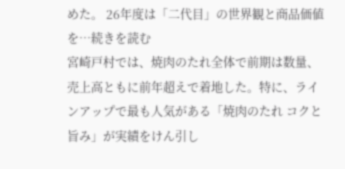めた。 26年度は「二代目」の世界観と商品価値を…続きを読む
宮崎戸村では、焼肉のたれ全体で前期は数量、売上高ともに前年超えで着地した。特に、ラインアップで最も人気がある「焼肉のたれ コクと旨み」が実績をけん引し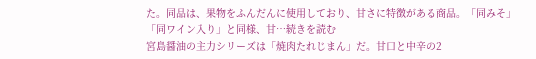た。同品は、果物をふんだんに使用しており、甘さに特徴がある商品。「同みそ」「同ワイン入り」と同様、甘…続きを読む
宮島醤油の主力シリーズは「焼肉たれじまん」だ。甘口と中辛の2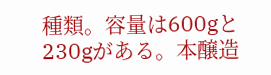種類。容量は600gと230gがある。本醸造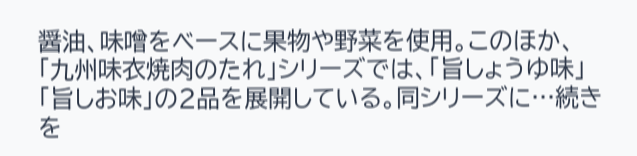醤油、味噌をベースに果物や野菜を使用。このほか、「九州味衣焼肉のたれ」シリーズでは、「旨しょうゆ味」「旨しお味」の2品を展開している。同シリーズに…続きを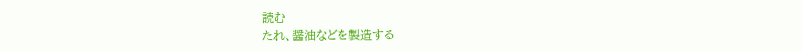読む
たれ、醤油などを製造する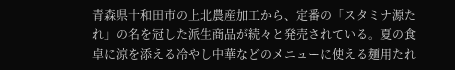青森県十和田市の上北農産加工から、定番の「スタミナ源たれ」の名を冠した派生商品が続々と発売されている。夏の食卓に涼を添える冷やし中華などのメニューに使える麺用たれ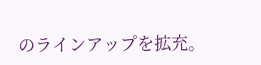のラインアップを拡充。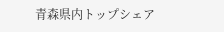青森県内トップシェア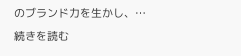のブランド力を生かし、…続きを読む